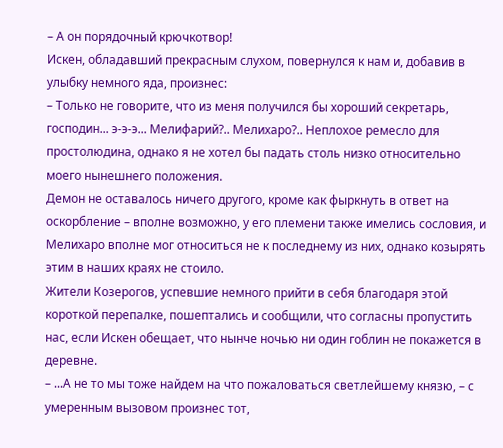– А он порядочный крючкотвор!
Искен, обладавший прекрасным слухом, повернулся к нам и, добавив в улыбку немного яда, произнес:
– Только не говорите, что из меня получился бы хороший секретарь, господин... э-э-э... Мелифарий?.. Мелихаро?.. Неплохое ремесло для простолюдина, однако я не хотел бы падать столь низко относительно моего нынешнего положения.
Демон не оставалось ничего другого, кроме как фыркнуть в ответ на оскорбление – вполне возможно, у его племени также имелись сословия, и Мелихаро вполне мог относиться не к последнему из них, однако козырять этим в наших краях не стоило.
Жители Козерогов, успевшие немного прийти в себя благодаря этой короткой перепалке, пошептались и сообщили, что согласны пропустить нас, если Искен обещает, что нынче ночью ни один гоблин не покажется в деревне.
– ...А не то мы тоже найдем на что пожаловаться светлейшему князю, – с умеренным вызовом произнес тот,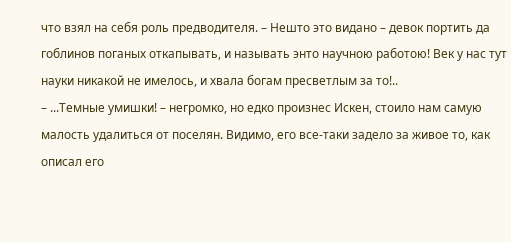что взял на себя роль предводителя. – Нешто это видано – девок портить да гоблинов поганых откапывать, и называть энто научною работою! Век у нас тут науки никакой не имелось, и хвала богам пресветлым за то!..
– ...Темные умишки! – негромко, но едко произнес Искен, стоило нам самую малость удалиться от поселян. Видимо, его все-таки задело за живое то, как описал его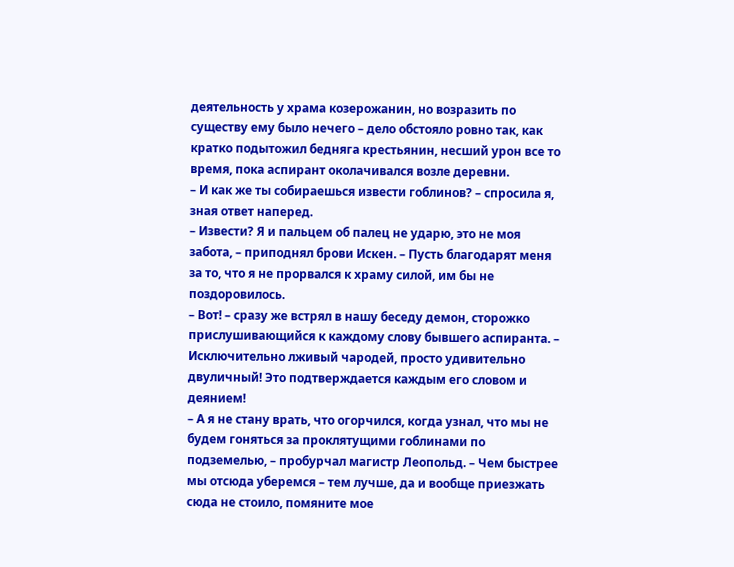деятельность у храма козерожанин, но возразить по существу ему было нечего – дело обстояло ровно так, как кратко подытожил бедняга крестьянин, несший урон все то время, пока аспирант околачивался возле деревни.
– И как же ты собираешься извести гоблинов? – спросила я, зная ответ наперед.
– Извести? Я и пальцем об палец не ударю, это не моя забота, – приподнял брови Искен. – Пусть благодарят меня за то, что я не прорвался к храму силой, им бы не поздоровилось.
– Вот! – сразу же встрял в нашу беседу демон, сторожко прислушивающийся к каждому слову бывшего аспиранта. – Исключительно лживый чародей, просто удивительно двуличный! Это подтверждается каждым его словом и деянием!
– А я не стану врать, что огорчился, когда узнал, что мы не будем гоняться за проклятущими гоблинами по подземелью, – пробурчал магистр Леопольд. – Чем быстрее мы отсюда уберемся – тем лучше, да и вообще приезжать сюда не стоило, помяните мое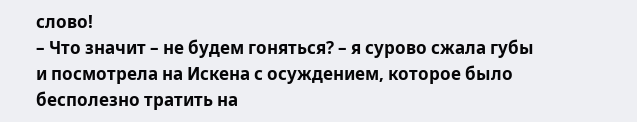слово!
– Что значит – не будем гоняться? – я сурово сжала губы и посмотрела на Искена с осуждением, которое было бесполезно тратить на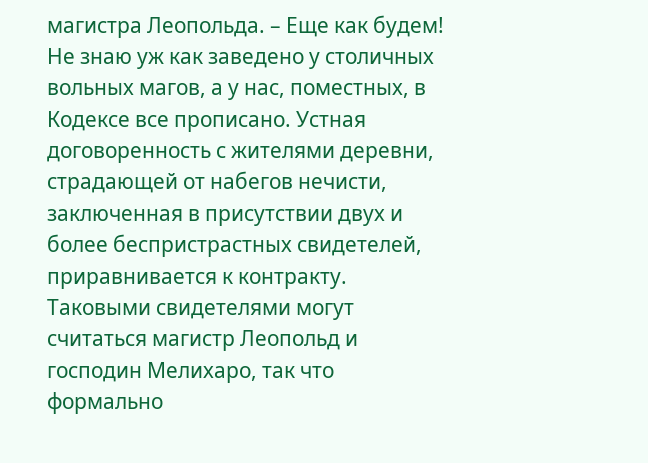магистра Леопольда. – Еще как будем! Не знаю уж как заведено у столичных вольных магов, а у нас, поместных, в Кодексе все прописано. Устная договоренность с жителями деревни, страдающей от набегов нечисти, заключенная в присутствии двух и более беспристрастных свидетелей, приравнивается к контракту. Таковыми свидетелями могут считаться магистр Леопольд и господин Мелихаро, так что формально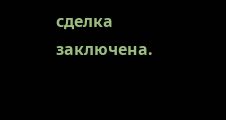сделка заключена.